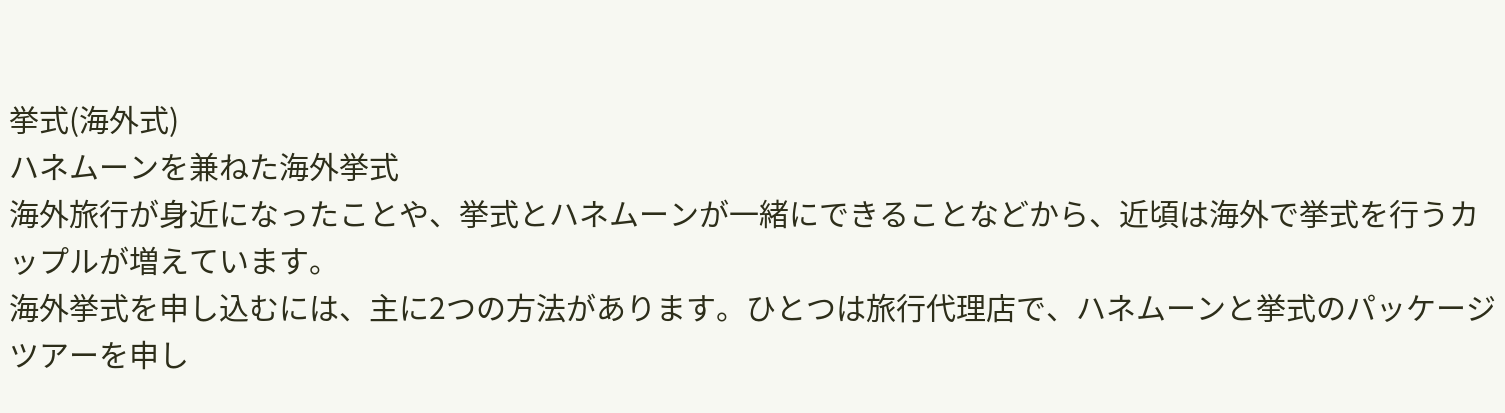挙式(海外式)
ハネムーンを兼ねた海外挙式
海外旅行が身近になったことや、挙式とハネムーンが一緒にできることなどから、近頃は海外で挙式を行うカップルが増えています。
海外挙式を申し込むには、主に2つの方法があります。ひとつは旅行代理店で、ハネムーンと挙式のパッケージツアーを申し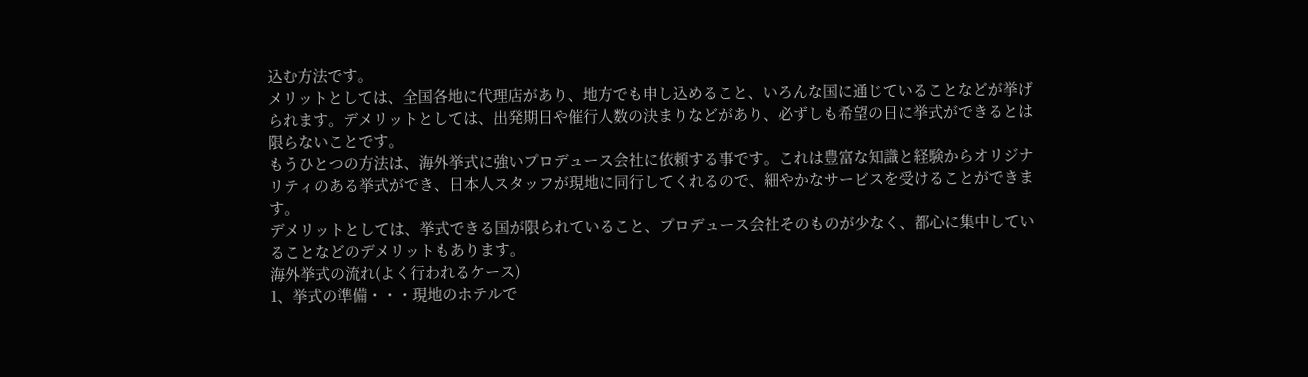込む方法です。
メリットとしては、全国各地に代理店があり、地方でも申し込めること、いろんな国に通じていることなどが挙げられます。デメリットとしては、出発期日や催行人数の決まりなどがあり、必ずしも希望の日に挙式ができるとは限らないことです。
もうひとつの方法は、海外挙式に強いプロデュース会社に依頼する事です。これは豊富な知識と経験からオリジナリティのある挙式ができ、日本人スタッフが現地に同行してくれるので、細やかなサービスを受けることができます。
デメリットとしては、挙式できる国が限られていること、プロデュース会社そのものが少なく、都心に集中していることなどのデメリットもあります。
海外挙式の流れ(よく行われるケース)
1、挙式の準備・・・現地のホテルで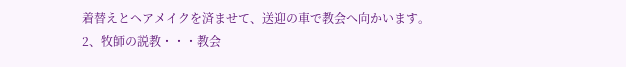着替えとヘアメイクを済ませて、送迎の車で教会へ向かいます。
2、牧師の説教・・・教会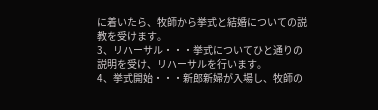に着いたら、牧師から挙式と結婚についての説教を受けます。
3、リハーサル・・・挙式についてひと通りの説明を受け、リハーサルを行います。
4、挙式開始・・・新郎新婦が入場し、牧師の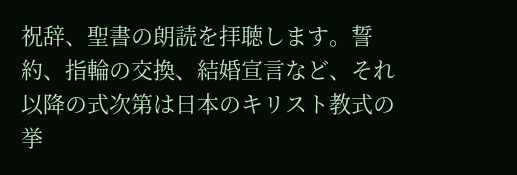祝辞、聖書の朗読を拝聴します。誓約、指輪の交換、結婚宣言など、それ以降の式次第は日本のキリスト教式の挙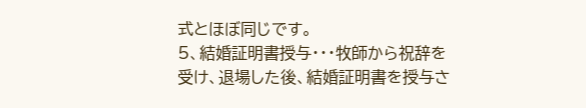式とほぼ同じです。
5、結婚証明書授与・・・牧師から祝辞を受け、退場した後、結婚証明書を授与さ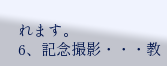れます。
6、記念撮影・・・教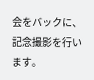会をバックに、記念撮影を行います。